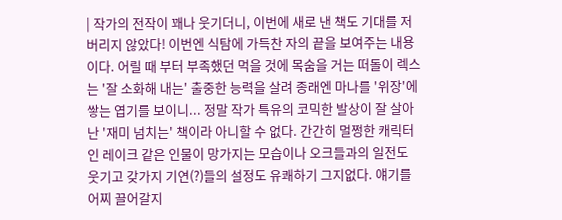| 작가의 전작이 꽤나 웃기더니, 이번에 새로 낸 책도 기대를 저버리지 않았다! 이번엔 식탐에 가득찬 자의 끝을 보여주는 내용이다. 어릴 때 부터 부족했던 먹을 것에 목숨을 거는 떠돌이 렉스는 '잘 소화해 내는' 출중한 능력을 살려 종래엔 마나를 '위장'에 쌓는 엽기를 보이니... 정말 작가 특유의 코믹한 발상이 잘 살아난 '재미 넘치는' 책이라 아니할 수 없다. 간간히 멀쩡한 캐릭터인 레이크 같은 인물이 망가지는 모습이나 오크들과의 일전도 웃기고 갖가지 기연(?)들의 설정도 유쾌하기 그지없다. 얘기를 어찌 끌어갈지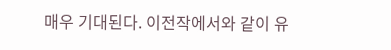매우 기대된다. 이전작에서와 같이 유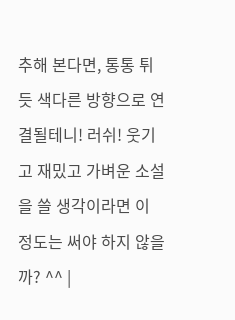추해 본다면, 통통 튀듯 색다른 방향으로 연결될테니! 러쉬! 웃기고 재밌고 가벼운 소설을 쓸 생각이라면 이 정도는 써야 하지 않을까? ^^ |